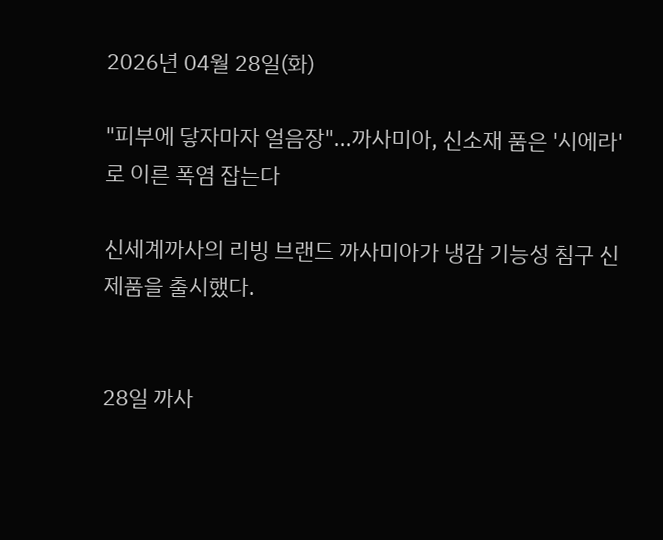2026년 04월 28일(화)

"피부에 닿자마자 얼음장"...까사미아, 신소재 품은 '시에라'로 이른 폭염 잡는다

신세계까사의 리빙 브랜드 까사미아가 냉감 기능성 침구 신제품을 출시했다.


28일 까사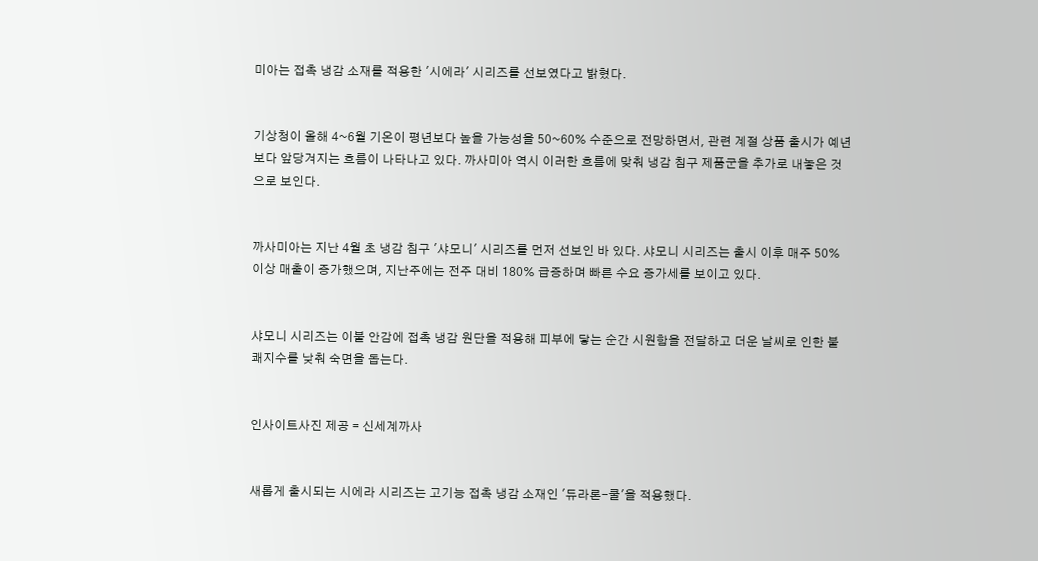미아는 접촉 냉감 소재를 적용한 '시에라' 시리즈를 선보였다고 밝혔다.


기상청이 올해 4~6월 기온이 평년보다 높을 가능성을 50~60% 수준으로 전망하면서, 관련 계절 상품 출시가 예년보다 앞당겨지는 흐름이 나타나고 있다. 까사미아 역시 이러한 흐름에 맞춰 냉감 침구 제품군을 추가로 내놓은 것으로 보인다.


까사미아는 지난 4월 초 냉감 침구 '샤모니' 시리즈를 먼저 선보인 바 있다. 샤모니 시리즈는 출시 이후 매주 50% 이상 매출이 증가했으며, 지난주에는 전주 대비 180% 급증하며 빠른 수요 증가세를 보이고 있다.


샤모니 시리즈는 이불 안감에 접촉 냉감 원단을 적용해 피부에 닿는 순간 시원함을 전달하고 더운 날씨로 인한 불쾌지수를 낮춰 숙면을 돕는다.


인사이트사진 제공 = 신세계까사


새롭게 출시되는 시에라 시리즈는 고기능 접촉 냉감 소재인 '듀라론-쿨'을 적용했다.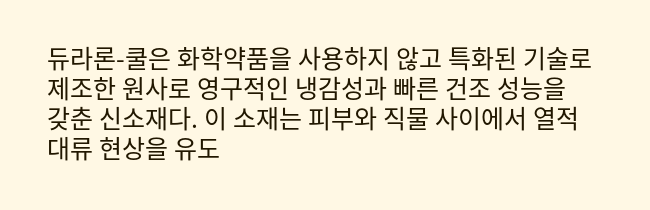듀라론-쿨은 화학약품을 사용하지 않고 특화된 기술로 제조한 원사로 영구적인 냉감성과 빠른 건조 성능을 갖춘 신소재다. 이 소재는 피부와 직물 사이에서 열적 대류 현상을 유도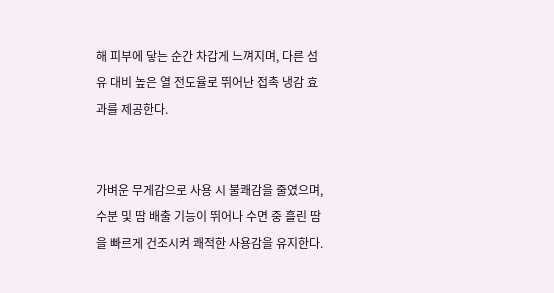해 피부에 닿는 순간 차갑게 느껴지며, 다른 섬유 대비 높은 열 전도율로 뛰어난 접촉 냉감 효과를 제공한다.


가벼운 무게감으로 사용 시 불쾌감을 줄였으며, 수분 및 땀 배출 기능이 뛰어나 수면 중 흘린 땀을 빠르게 건조시켜 쾌적한 사용감을 유지한다.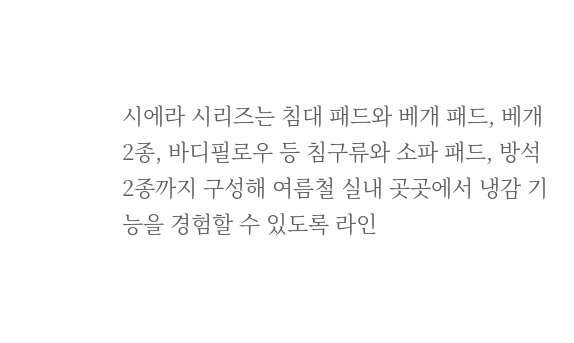시에라 시리즈는 침대 패드와 베개 패드, 베개 2종, 바디필로우 등 침구류와 소파 패드, 방석 2종까지 구성해 여름철 실내 곳곳에서 냉감 기능을 경험할 수 있도록 라인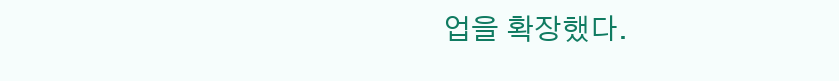업을 확장했다.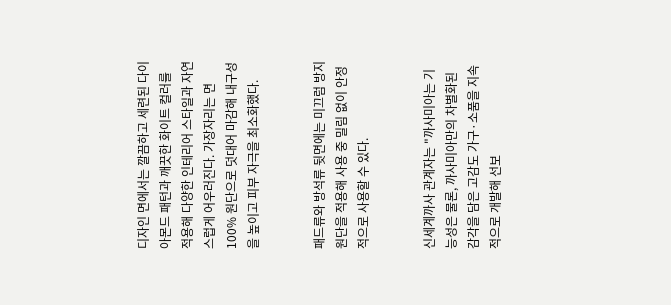디자인 면에서는 깔끔하고 세련된 다이아몬드 패턴과 깨끗한 화이트 컬러를 적용해 다양한 인테리어 스타일과 자연스럽게 어우러진다. 가장자리는 면 100% 원단으로 덧대어 마감해 내구성을 높이고 피부 자극을 최소화했다.


패드류와 방석류 뒷면에는 미끄럼 방지 원단을 적용해 사용 중 밀림 없이 안정적으로 사용할 수 있다.


신세계까사 관계자는 "까사미아는 기능성은 물론, 까사미아만의 차별화된 감각을 담은 고감도 가구·소품을 지속적으로 개발해 선보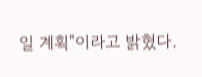일 계획"이라고 밝혔다.